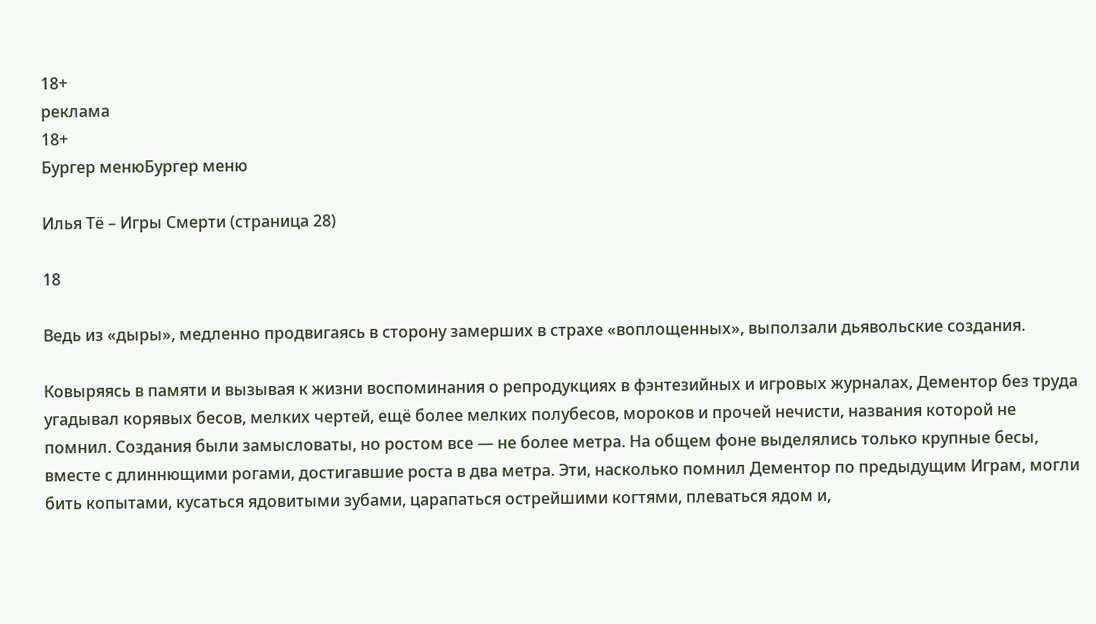18+
реклама
18+
Бургер менюБургер меню

Илья Тё – Игры Смерти (страница 28)

18

Ведь из «дыры», медленно продвигаясь в сторону замерших в страхе «воплощенных», выползали дьявольские создания.

Ковыряясь в памяти и вызывая к жизни воспоминания о репродукциях в фэнтезийных и игровых журналах, Дементор без труда угадывал корявых бесов, мелких чертей, ещё более мелких полубесов, мороков и прочей нечисти, названия которой не помнил. Создания были замысловаты, но ростом все — не более метра. На общем фоне выделялись только крупные бесы, вместе с длиннющими рогами, достигавшие роста в два метра. Эти, насколько помнил Дементор по предыдущим Играм, могли бить копытами, кусаться ядовитыми зубами, царапаться острейшими когтями, плеваться ядом и,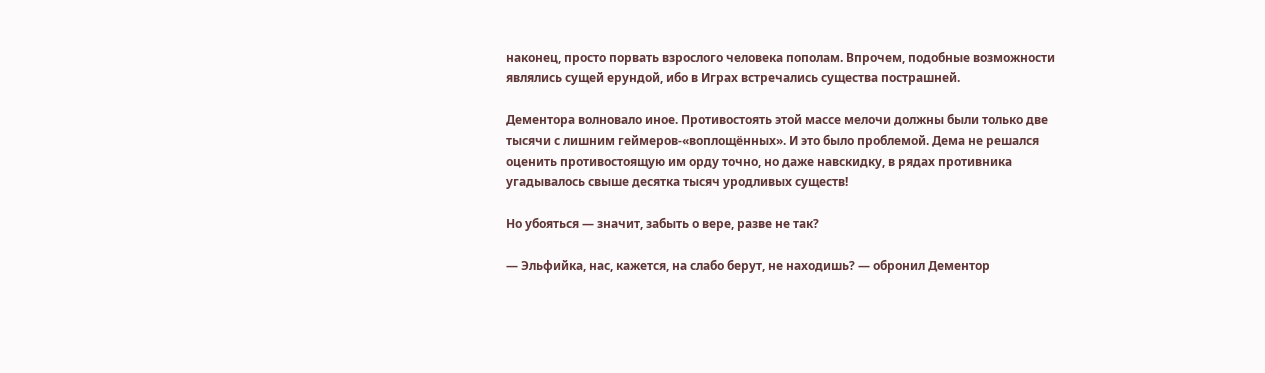наконец, просто порвать взрослого человека пополам. Впрочем, подобные возможности являлись сущей ерундой, ибо в Играх встречались существа пострашней.

Дементора волновало иное. Противостоять этой массе мелочи должны были только две тысячи с лишним геймеров-«воплощённых». И это было проблемой. Дема не решался оценить противостоящую им орду точно, но даже навскидку, в рядах противника угадывалось свыше десятка тысяч уродливых существ!

Но убояться — значит, забыть о вере, разве не так?

— Эльфийка, нас, кажется, на слабо берут, не находишь? — обронил Дементор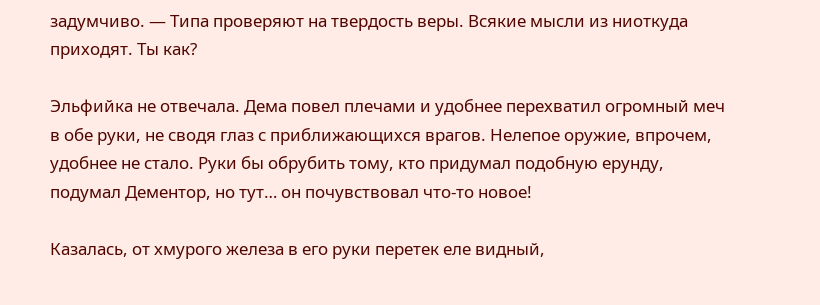задумчиво. — Типа проверяют на твердость веры. Всякие мысли из ниоткуда приходят. Ты как?

Эльфийка не отвечала. Дема повел плечами и удобнее перехватил огромный меч в обе руки, не сводя глаз с приближающихся врагов. Нелепое оружие, впрочем, удобнее не стало. Руки бы обрубить тому, кто придумал подобную ерунду, подумал Дементор, но тут… он почувствовал что-то новое!

Казалась, от хмурого железа в его руки перетек еле видный,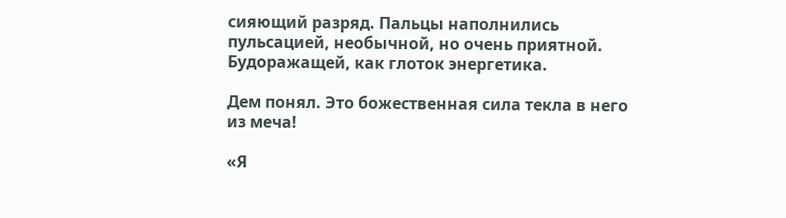сияющий разряд. Пальцы наполнились пульсацией, необычной, но очень приятной. Будоражащей, как глоток энергетика.

Дем понял. Это божественная сила текла в него из меча!

«Я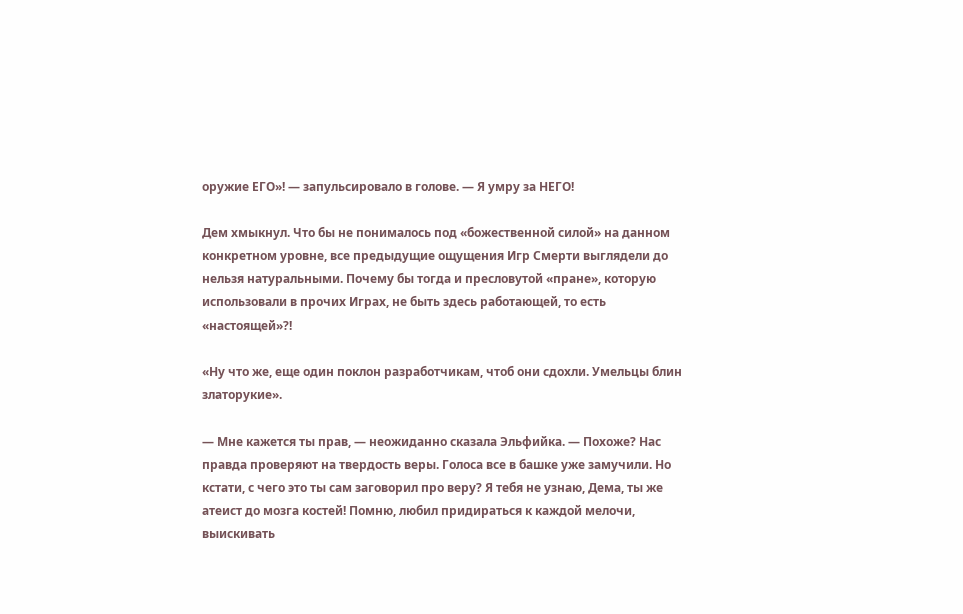оружие ЕГО»! — запульсировало в голове. — Я умру за НЕГО!

Дем хмыкнул. Что бы не понималось под «божественной силой» на данном конкретном уровне, все предыдущие ощущения Игр Смерти выглядели до нельзя натуральными. Почему бы тогда и пресловутой «пране», которую использовали в прочих Играх, не быть здесь работающей, то есть «настоящей»?!

«Ну что же, еще один поклон разработчикам, чтоб они сдохли. Умельцы блин златорукие».

— Мне кажется ты прав, — неожиданно сказала Эльфийка. — Похоже? Нас правда проверяют на твердость веры. Голоса все в башке уже замучили. Но кстати, с чего это ты сам заговорил про веру? Я тебя не узнаю, Дема, ты же атеист до мозга костей! Помню, любил придираться к каждой мелочи, выискивать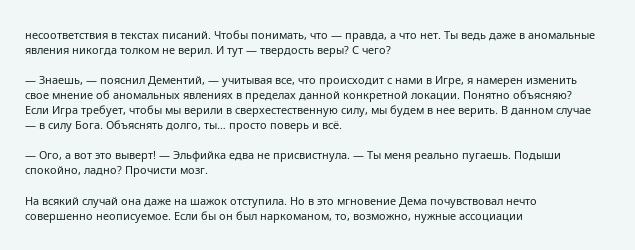несоответствия в текстах писаний. Чтобы понимать, что — правда, а что нет. Ты ведь даже в аномальные явления никогда толком не верил. И тут — твердость веры? С чего?

— Знаешь, — пояснил Дементий, — учитывая все, что происходит с нами в Игре, я намерен изменить свое мнение об аномальных явлениях в пределах данной конкретной локации. Понятно объясняю? Если Игра требует, чтобы мы верили в сверхестественную силу, мы будем в нее верить. В данном случае — в силу Бога. Объяснять долго, ты… просто поверь и всё.

— Ого, а вот это выверт! — Эльфийка едва не присвистнула. — Ты меня реально пугаешь. Подыши спокойно, ладно? Прочисти мозг.

На всякий случай она даже на шажок отступила. Но в это мгновение Дема почувствовал нечто совершенно неописуемое. Если бы он был наркоманом, то, возможно, нужные ассоциации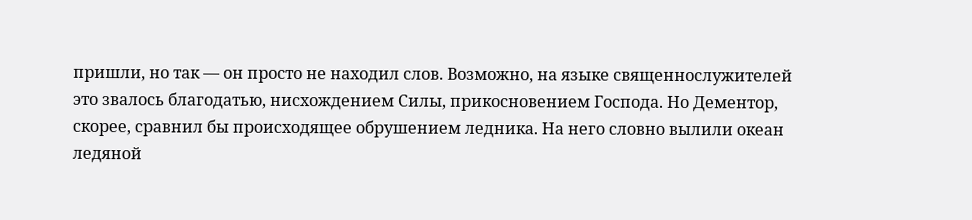пришли, но так — он просто не находил слов. Возможно, на языке священнослужителей это звалось благодатью, нисхождением Силы, прикосновением Господа. Но Дементор, скорее, сравнил бы происходящее обрушением ледника. На него словно вылили океан ледяной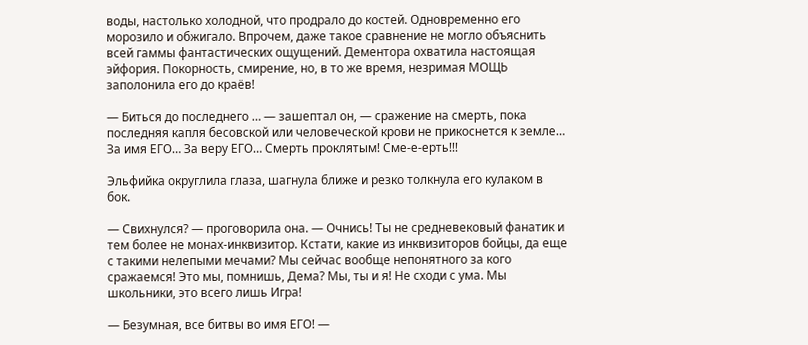воды, настолько холодной, что продрало до костей. Одновременно его морозило и обжигало. Впрочем, даже такое сравнение не могло объяснить всей гаммы фантастических ощущений. Дементора охватила настоящая эйфория. Покорность, смирение, но, в то же время, незримая МОЩЬ заполонила его до краёв!

— Биться до последнего … — зашептал он, — сражение на смерть, пока последняя капля бесовской или человеческой крови не прикоснется к земле… За имя ЕГО… За веру ЕГО… Смерть проклятым! Сме-е-ерть!!!

Эльфийка округлила глаза, шагнула ближе и резко толкнула его кулаком в бок.

— Свихнулся? — проговорила она. — Очнись! Ты не средневековый фанатик и тем более не монах-инквизитор. Кстати, какие из инквизиторов бойцы, да еще с такими нелепыми мечами? Мы сейчас вообще непонятного за кого сражаемся! Это мы, помнишь, Дема? Мы, ты и я! Не сходи с ума. Мы школьники, это всего лишь Игра!

— Безумная, все битвы во имя ЕГО! —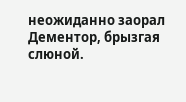неожиданно заорал Дементор, брызгая слюной.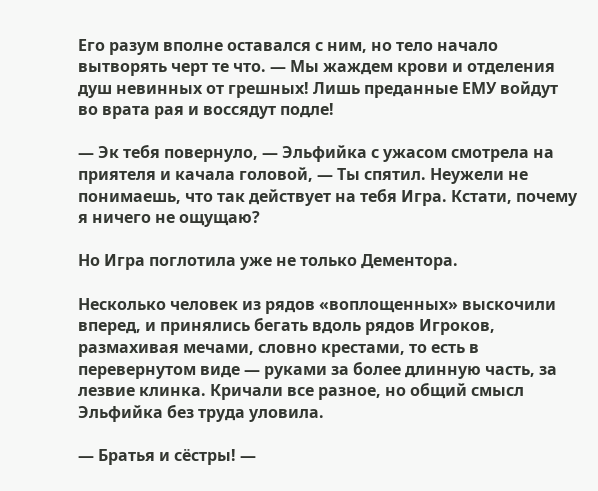Его разум вполне оставался с ним, но тело начало вытворять черт те что. — Мы жаждем крови и отделения душ невинных от грешных! Лишь преданные ЕМУ войдут во врата рая и воссядут подле!

— Эк тебя повернуло, — Эльфийка с ужасом смотрела на приятеля и качала головой, — Ты спятил. Неужели не понимаешь, что так действует на тебя Игра. Кстати, почему я ничего не ощущаю?

Но Игра поглотила уже не только Дементора.

Несколько человек из рядов «воплощенных» выскочили вперед, и принялись бегать вдоль рядов Игроков, размахивая мечами, словно крестами, то есть в перевернутом виде — руками за более длинную часть, за лезвие клинка. Кричали все разное, но общий смысл Эльфийка без труда уловила.

— Братья и сёстры! —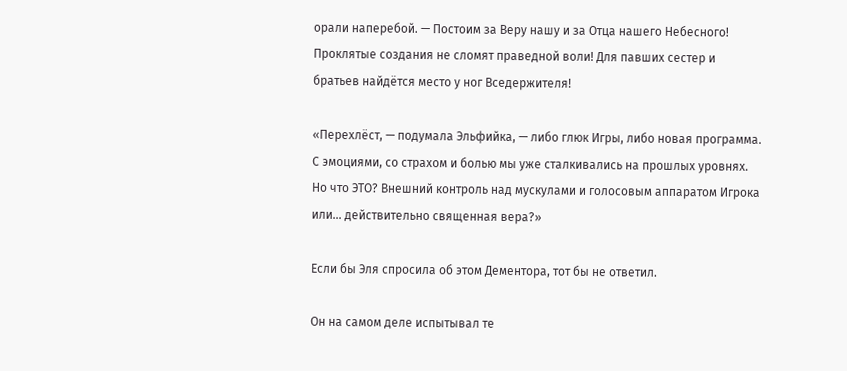орали наперебой. — Постоим за Веру нашу и за Отца нашего Небесного! Проклятые создания не сломят праведной воли! Для павших сестер и братьев найдётся место у ног Вседержителя!

«Перехлёст, — подумала Эльфийка, — либо глюк Игры, либо новая программа. С эмоциями, со страхом и болью мы уже сталкивались на прошлых уровнях. Но что ЭТО? Внешний контроль над мускулами и голосовым аппаратом Игрока или… действительно священная вера?»

Если бы Эля спросила об этом Дементора, тот бы не ответил.

Он на самом деле испытывал те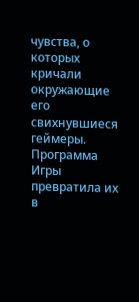чувства, о которых кричали окружающие его свихнувшиеся геймеры. Программа Игры превратила их в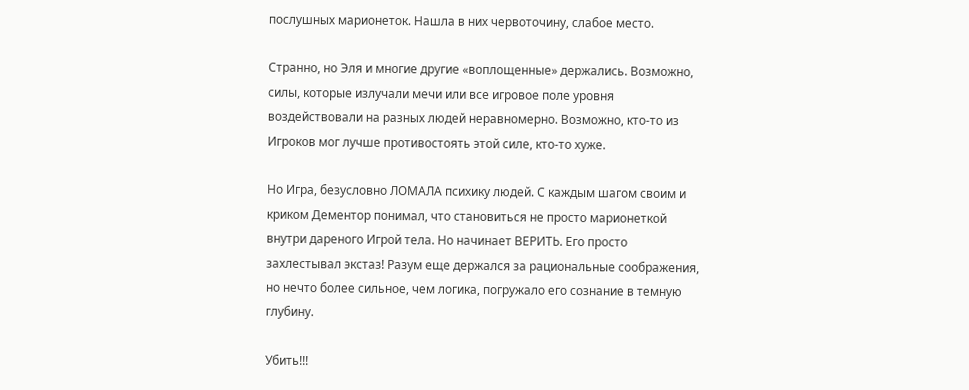послушных марионеток. Нашла в них червоточину, слабое место.

Странно, но Эля и многие другие «воплощенные» держались. Возможно, силы, которые излучали мечи или все игровое поле уровня воздействовали на разных людей неравномерно. Возможно, кто-то из Игроков мог лучше противостоять этой силе, кто-то хуже.

Но Игра, безусловно ЛОМАЛА психику людей. С каждым шагом своим и криком Дементор понимал, что становиться не просто марионеткой внутри дареного Игрой тела. Но начинает ВЕРИТЬ. Его просто захлестывал экстаз! Разум еще держался за рациональные соображения, но нечто более сильное, чем логика, погружало его сознание в темную глубину.

Убить!!!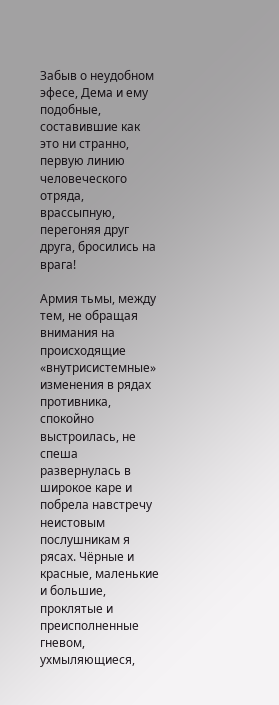Забыв о неудобном эфесе, Дема и ему подобные, составившие как это ни странно, первую линию человеческого отряда, врассыпную, перегоняя друг друга, бросились на врага!

Армия тьмы, между тем, не обращая внимания на происходящие «внутрисистемные» изменения в рядах противника, спокойно выстроилась, не спеша развернулась в широкое каре и побрела навстречу неистовым послушникам я рясах. Чёрные и красные, маленькие и большие, проклятые и преисполненные гневом, ухмыляющиеся,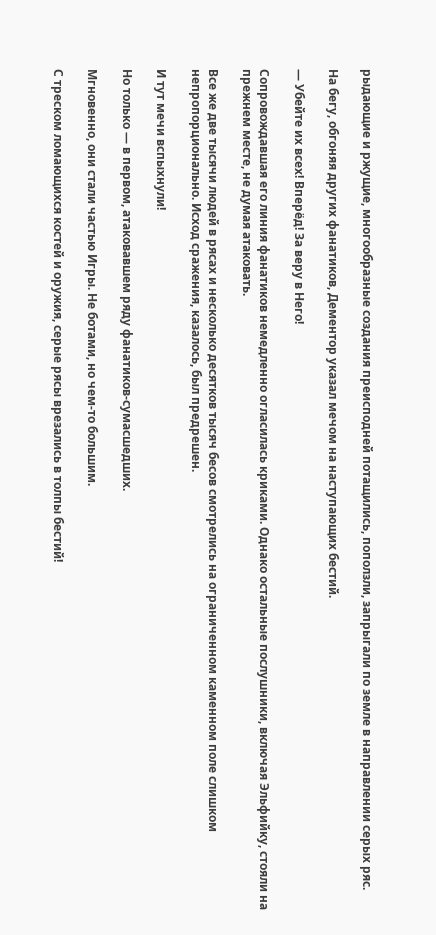рыдающие и ржущие, многообразные создания преисподней потащились, поползли, запрыгали по земле в направлении серых ряс.

На бегу, обгоняя других фанатиков, Дементор указал мечом на наступающих бестий.

— Убейте их всех! Вперёд! За веру в Него!

Сопровождавшая его линия фанатиков немедленно огласилась криками. Однако остальные послушники, включая Эльфийку, стояли на прежнем месте, не думая атаковать.

Все же две тысячи людей в рясах и несколько десятков тысяч бесов смотрелись на ограниченном каменном поле слишком непропорционально. Исход сражения, казалось, был предрешен.

И тут мечи вспыхнули!

Но только — в первом, атаковавшем ряду фанатиков-сумасшедших.

Мгновенно, они стали частью Игры. Не ботами, но чем-то большим.

С треском ломающихся костей и оружия, серые рясы врезались в толпы бестий!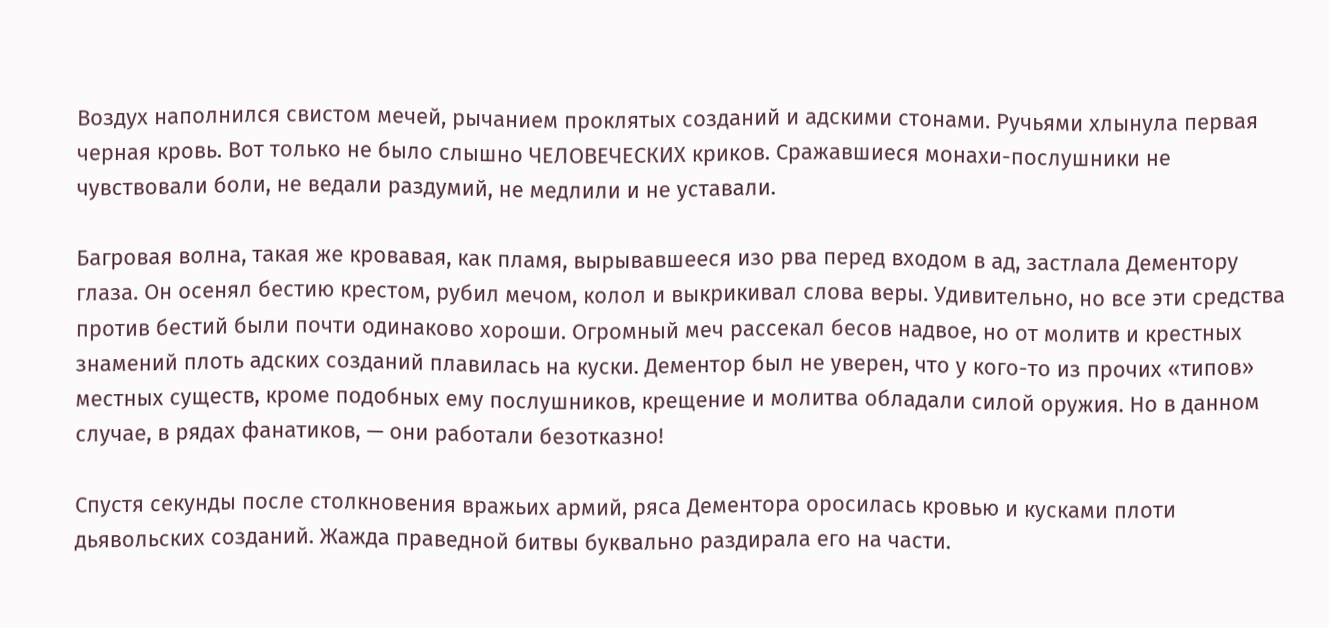Воздух наполнился свистом мечей, рычанием проклятых созданий и адскими стонами. Ручьями хлынула первая черная кровь. Вот только не было слышно ЧЕЛОВЕЧЕСКИХ криков. Сражавшиеся монахи-послушники не чувствовали боли, не ведали раздумий, не медлили и не уставали.

Багровая волна, такая же кровавая, как пламя, вырывавшееся изо рва перед входом в ад, застлала Дементору глаза. Он осенял бестию крестом, рубил мечом, колол и выкрикивал слова веры. Удивительно, но все эти средства против бестий были почти одинаково хороши. Огромный меч рассекал бесов надвое, но от молитв и крестных знамений плоть адских созданий плавилась на куски. Дементор был не уверен, что у кого-то из прочих «типов» местных существ, кроме подобных ему послушников, крещение и молитва обладали силой оружия. Но в данном случае, в рядах фанатиков, — они работали безотказно!

Спустя секунды после столкновения вражьих армий, ряса Дементора оросилась кровью и кусками плоти дьявольских созданий. Жажда праведной битвы буквально раздирала его на части.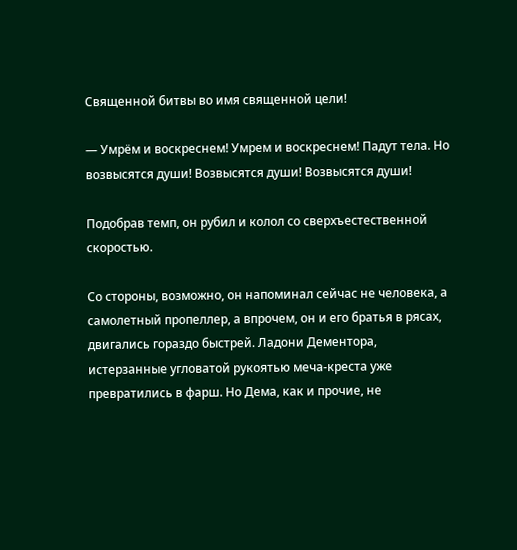Священной битвы во имя священной цели!

— Умрём и воскреснем! Умрем и воскреснем! Падут тела. Но возвысятся души! Возвысятся души! Возвысятся души!

Подобрав темп, он рубил и колол со сверхъестественной скоростью.

Со стороны, возможно, он напоминал сейчас не человека, а самолетный пропеллер, а впрочем, он и его братья в рясах, двигались гораздо быстрей. Ладони Дементора, истерзанные угловатой рукоятью меча-креста уже превратились в фарш. Но Дема, как и прочие, не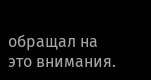обращал на это внимания.